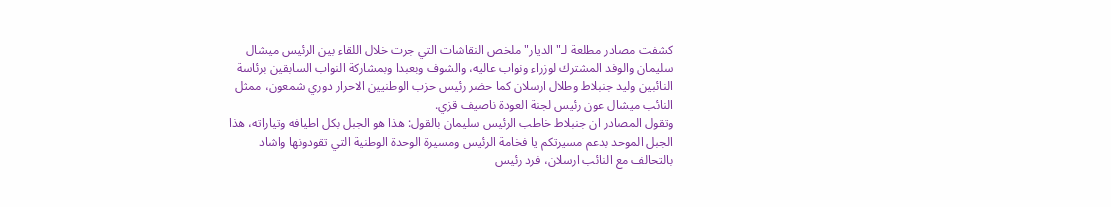كشفت مصادر مطلعة لـ"الديار" ملخص النقاشات التي جرت خلال اللقاء بين الرئيس ميشال سليمان والوفد المشترك لوزراء ونواب عاليه، والشوف وبعبدا وبمشاركة النواب السابقين برئاسة النائبين وليد جنبلاط وطلال ارسلان كما حضر رئيس حزب الوطنيين الاحرار دوري شمعون، ممثل النائب ميشال عون رئيس لجنة العودة ناصيف قزي.
وتقول المصادر ان جنبلاط خاطب الرئيس سليمان بالقول: هذا هو الجبل بكل اطيافه وتياراته، هذا الجبل الموحد بدعم مسيرتكم يا فخامة الرئيس ومسيرة الوحدة الوطنية التي تقودونها واشاد بالتحالف مع النائب ارسلان، فرد رئيس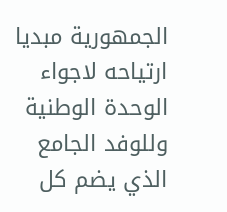الجمهورية مبديا ارتياحه لاجواء الوحدة الوطنية وللوفد الجامع الذي يضم كل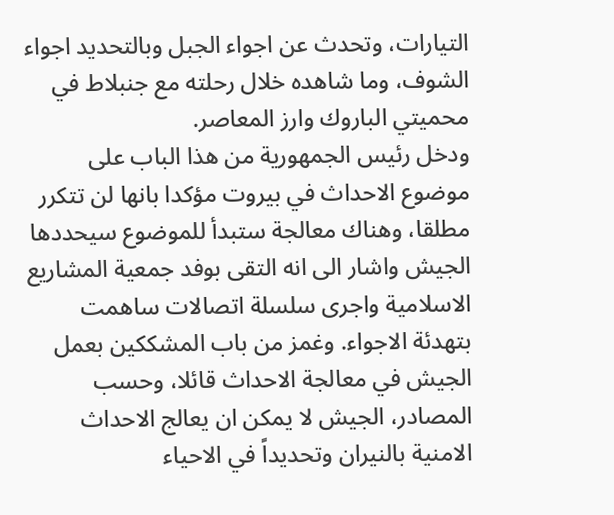التيارات، وتحدث عن اجواء الجبل وبالتحديد اجواء الشوف، وما شاهده خلال رحلته مع جنبلاط في محميتي الباروك وارز المعاصر.
ودخل رئيس الجمهورية من هذا الباب على موضوع الاحداث في بيروت مؤكدا بانها لن تتكرر مطلقا، وهناك معالجة ستبدأ للموضوع سيحددها الجيش واشار الى انه التقى بوفد جمعية المشاريع الاسلامية واجرى سلسلة اتصالات ساهمت بتهدئة الاجواء. وغمز من باب المشككين بعمل الجيش في معالجة الاحداث قائلا، وحسب المصادر، الجيش لا يمكن ان يعالج الاحداث الامنية بالنيران وتحديداً في الاحياء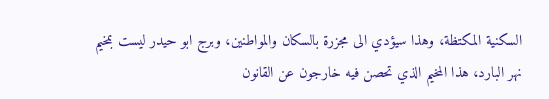السكنية المكتظة، وهذا سيؤدي الى مجزرة بالسكان والمواطنين، وبرج ابو حيدر ليست بمخيم نهر البارد، هذا المخيم الذي تحصن فيه خارجون عن القانون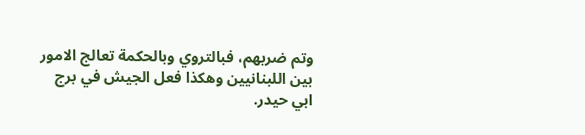وتم ضربهم، فبالتروي وبالحكمة تعالج الامور بين اللبنانيين وهكذا فعل الجيش في برج ابي حيدر.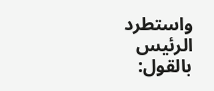واستطرد الرئيس بالقول: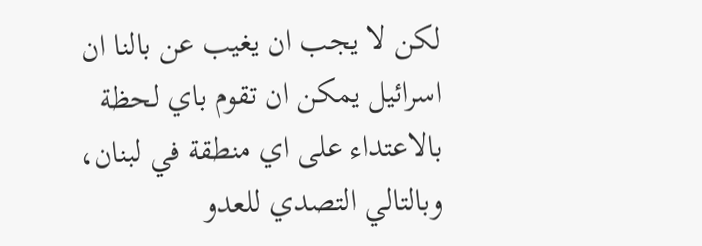لكن لا يجب ان يغيب عن بالنا ان اسرائيل يمكن ان تقوم باي لحظة بالاعتداء على اي منطقة في لبنان، وبالتالي التصدي للعدو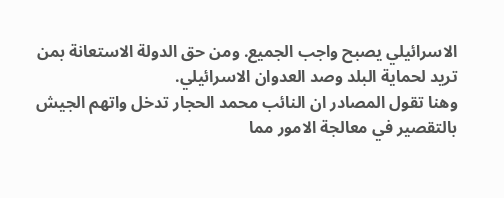الاسرائيلي يصبح واجب الجميع. ومن حق الدولة الاستعانة بمن تريد لحماية البلد وصد العدوان الاسرائيلي.
وهنا تقول المصادر ان النائب محمد الحجار تدخل واتهم الجيش بالتقصير في معالجة الامور مما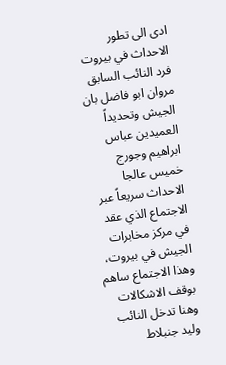ادى الى تطور الاحداث في بيروت فرد النائب السابق مروان ابو فاضل بان الجيش وتحديداً العميدين عباس ابراهيم وجورج خميس عالجا الاحداث سريعاً عبر الاجتماع الذي عقد في مركز مخابرات الجيش في بيروت، وهذا الاجتماع ساهم بوقف الاشكالات وهنا تدخل النائب وليد جنبلاط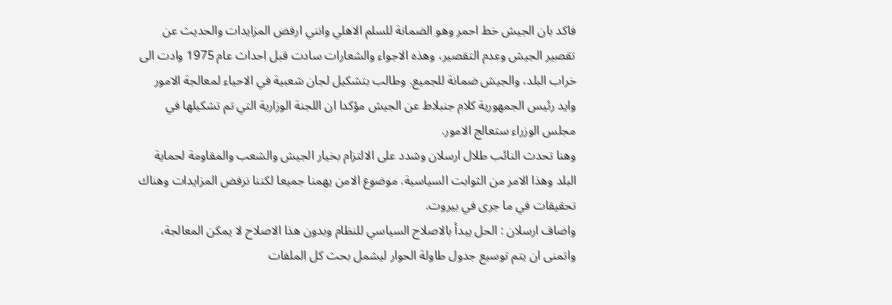فاكد بان الجيش خط احمر وهو الضمانة للسلم الاهلي وانني ارفض المزايدات والحديث عن تقصير الجيش وعدم التقصير، وهذه الاجواء والشعارات سادت قبل احداث عام 1975 وادت الى خراب البلد، والجيش ضمانة للجميع. وطالب بتشكيل لجان شعبية في الاحياء لمعالجة الامور وايد رئيس الجمهورية كلام جنبلاط عن الجيش مؤكدا ان اللجنة الوزارية التي تم تشكيلها في مجلس الوزراء ستعالج الامور.
وهنا تحدث النائب طلال ارسلان وشدد على الالتزام بخيار الجيش والشعب والمقاومة لحماية البلد وهذا الامر من الثوابت السياسية. موضوع الامن يهمنا جميعا لكننا نرفض المزايدات وهناك تحقيقات في ما جرى في بيروت.
واضاف ارسلان : الحل يبدأ بالاصلاح السياسي للنظام وبدون هذا الاصلاح لا يمكن المعالجة، واتمنى ان يتم توسيع جدول طاولة الحوار ليشمل بحث كل الملفات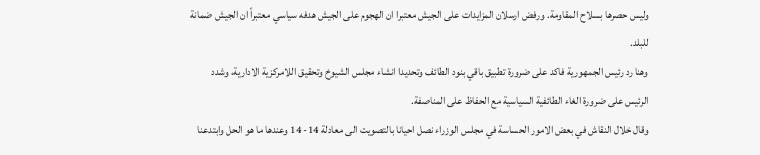وليس حصرها بسلاح المقاومة. ورفض ارسلان المزايدات على الجيش معتبرا ان الهجوم على الجيش هدفه سياسي معتبراً ان الجيش ضمانة للبلد.
وهنا رد رئيس الجمهورية فاكد على ضرورة تطبيق باقي بنود الطائف وتحديدا انشاء مجلس الشيوخ وتحقيق اللامركزية الادارية، وشدد الرئيس على ضرورة الغاء الطائفية السياسية مع الحفاظ على المناصفة.
وقال خلال النقاش في بعض الامور الحساسة في مجلس الوزراء نصل احيانا بالتصويت الى معادلة 14- 14 وعندها ما هو الحل وابتدعنا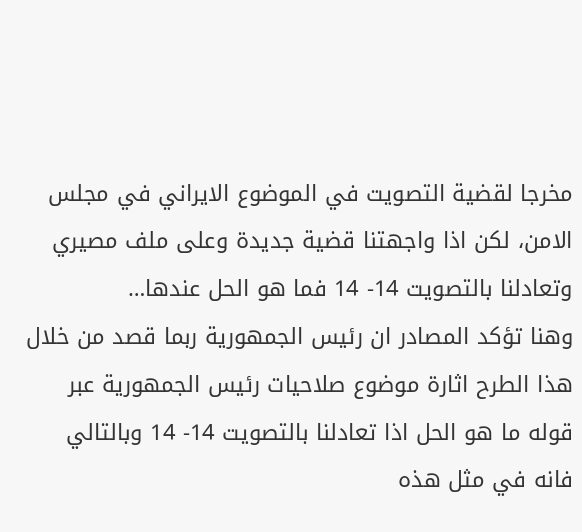مخرجا لقضية التصويت في الموضوع الايراني في مجلس الامن، لكن اذا واجهتنا قضية جديدة وعلى ملف مصيري وتعادلنا بالتصويت 14- 14 فما هو الحل عندها…
وهنا تؤكد المصادر ان رئيس الجمهورية ربما قصد من خلال هذا الطرح اثارة موضوع صلاحيات رئيس الجمهورية عبر قوله ما هو الحل اذا تعادلنا بالتصويت 14- 14 وبالتالي فانه في مثل هذه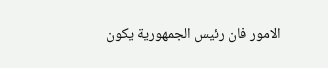الامور فان رئيس الجمهورية يكون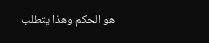هو الحكم وهذا يتطلب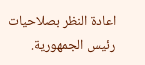اعادة النظر بصلاحيات رئيس الجمهورية.